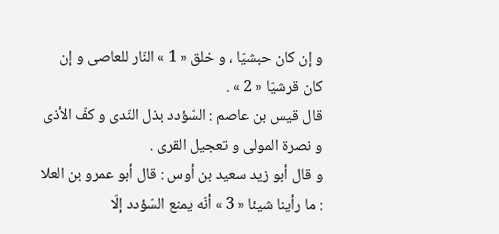و إن كان حبشيّا ، و خلق « 1 » النّار للعاصى و إن كان قرشيّا « 2 » .
قال قيس بن عاصم : السّؤدد بذل النّدى و كفّ الأذى و نصرة المولى و تعجيل القرى .
و قال أبو زيد سعيد بن أوس : قال أبو عمرو بن العلا : ما رأينا شيئا « 3 » أنّه يمنع السّؤدد إلّا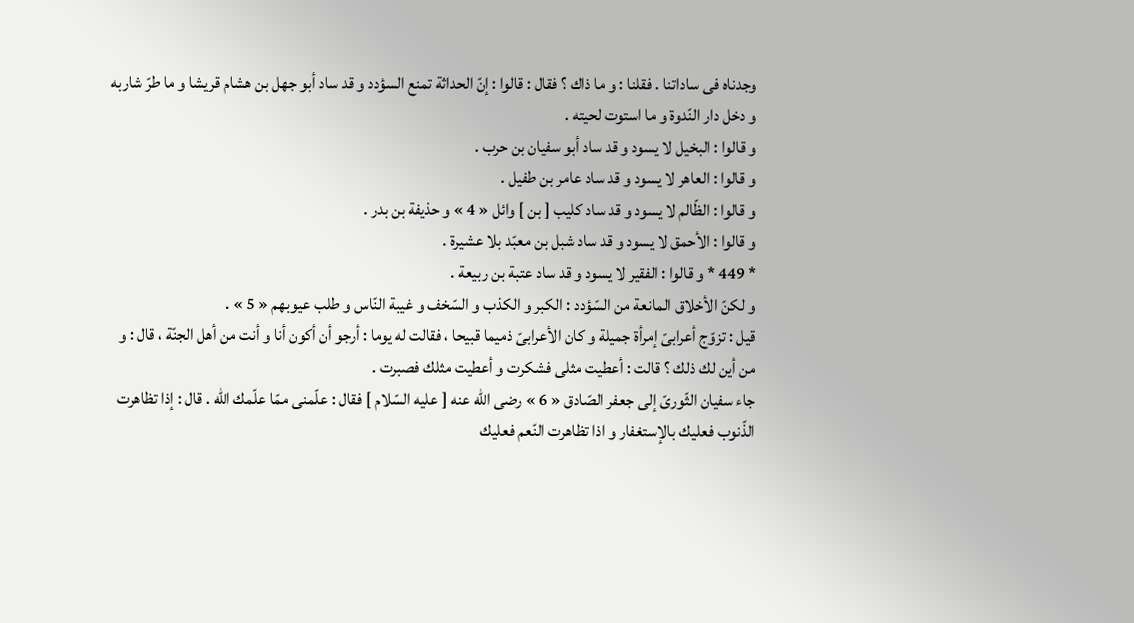وجدناه فى ساداتنا . فقلنا : و ما ذاك ؟ فقال : قالوا : إنّ الحداثة تمنع السؤدد و قد ساد أبو جهل بن هشام قريشا و ما طرّ شاربه و دخل دار النّدوة و ما استوت لحيته .
و قالوا : البخيل لا يسود و قد ساد أبو سفيان بن حرب .
و قالوا : العاهر لا يسود و قد ساد عامر بن طفيل .
و قالوا : الظّالم لا يسود و قد ساد كليب [ بن ] وائل « 4 » و حذيفة بن بدر .
و قالوا : الأحمق لا يسود و قد ساد شبل بن معبّد بلا عشيرة .
* 449 * و قالوا : الفقير لا يسود و قد ساد عتبة بن ربيعة .
و لكنّ الأخلاق المانعة من السّؤدد : الكبر و الكذب و السّخف و غيبة النّاس و طلب عيوبهم « 5 » .
قيل : تزوّج أعرابىّ إمرأة جميلة و كان الأعرابىّ ذميما قبيحا ، فقالت له يوما : أرجو أن أكون أنا و أنت من أهل الجنّة ، قال : و من أين لك ذلك ؟ قالت : أعطيت مثلى فشكرت و أعطيت مثلك فصبرت .
جاء سفيان الثّورىّ إلى جعفر الصّادق « 6 » رضى اللّه عنه [ عليه السّلام ] فقال : علّمنى ممّا علّمك اللّه . قال : إذا تظاهرت الذّنوب فعليك بالإستغفار و اذا تظاهرت النّعم فعليك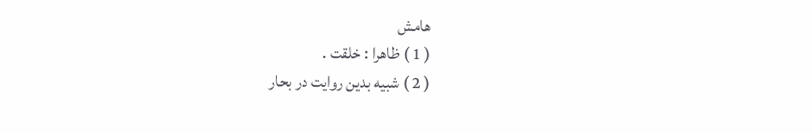هامش
( 1 ) ظاهرا : خلقت .
( 2 ) شبيه بدين روايت در بحار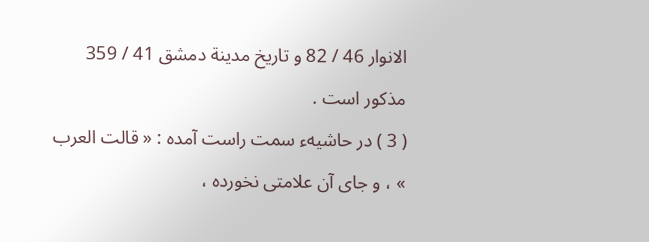الانوار 46 / 82 و تاريخ مدينة دمشق 41 / 359 مذكور است .
( 3 ) در حاشيهء سمت راست آمده : « قالت العرب » ، و جاى آن علامتى نخورده ،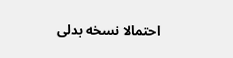احتمالا نسخه بدلى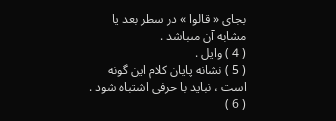بجاى « قالوا » در سطر بعد يا مشابه آن مىباشد .
( 4 ) وايل .
( 5 ) نشانه پايان كلام اين گونه است ، نبايد با حرفى اشتباه شود .
( 6 )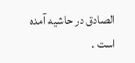الصادق در حاشيه آمده است .